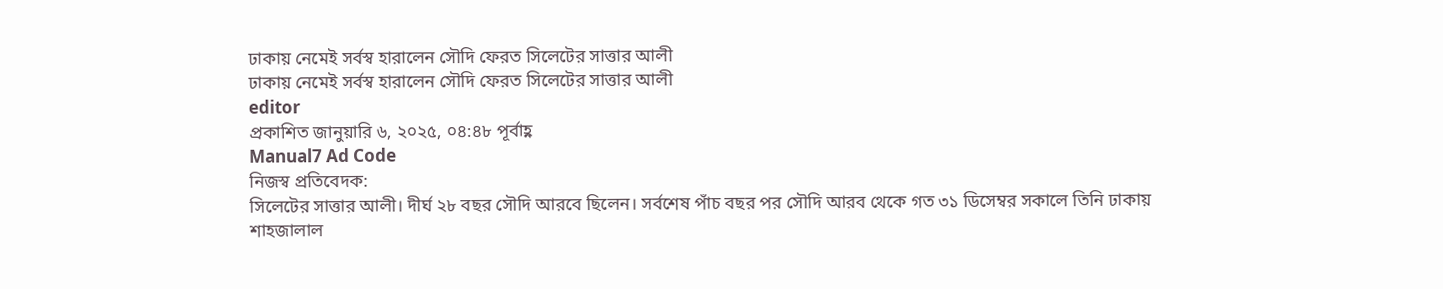ঢাকায় নেমেই সর্বস্ব হারালেন সৌদি ফেরত সিলেটের সাত্তার আলী
ঢাকায় নেমেই সর্বস্ব হারালেন সৌদি ফেরত সিলেটের সাত্তার আলী
editor
প্রকাশিত জানুয়ারি ৬, ২০২৫, ০৪:৪৮ পূর্বাহ্ণ
Manual7 Ad Code
নিজস্ব প্রতিবেদক:
সিলেটের সাত্তার আলী। দীর্ঘ ২৮ বছর সৌদি আরবে ছিলেন। সর্বশেষ পাঁচ বছর পর সৌদি আরব থেকে গত ৩১ ডিসেম্বর সকালে তিনি ঢাকায় শাহজালাল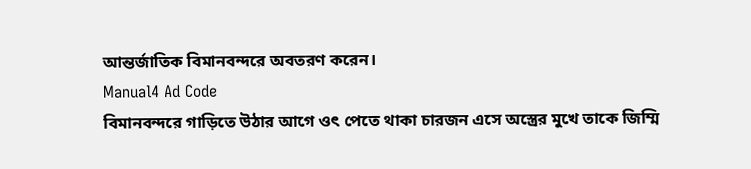আন্তর্জাতিক বিমানবন্দরে অবতরণ করেন।
Manual4 Ad Code
বিমানবন্দরে গাড়িতে উঠার আগে ওৎ পেতে থাকা চারজন এসে অস্ত্রের মুখে তাকে জিম্মি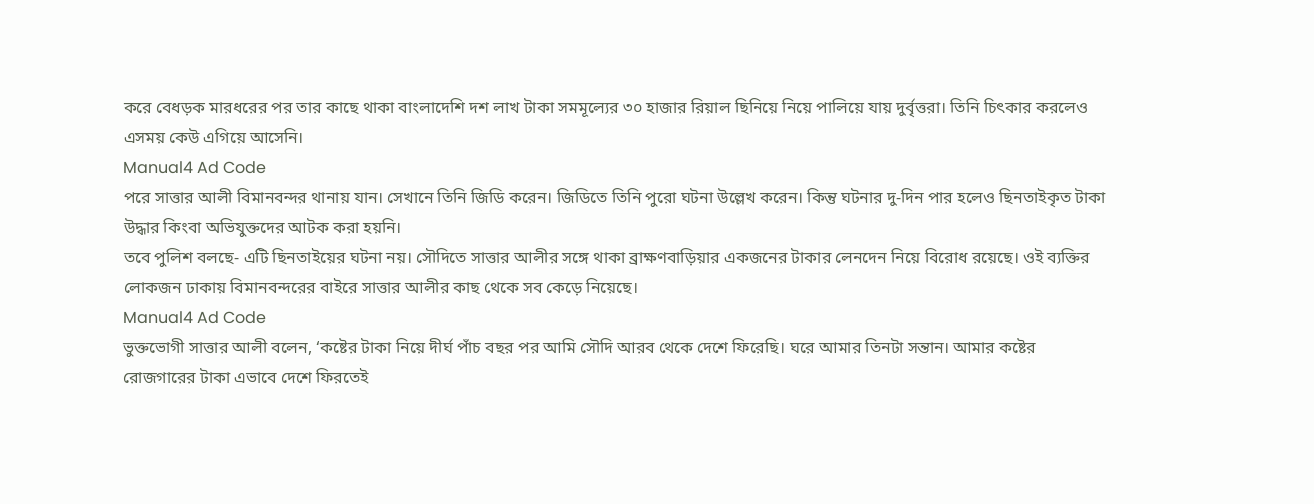করে বেধড়ক মারধরের পর তার কাছে থাকা বাংলাদেশি দশ লাখ টাকা সমমূল্যের ৩০ হাজার রিয়াল ছিনিয়ে নিয়ে পালিয়ে যায় দুর্বৃত্তরা। তিনি চিৎকার করলেও এসময় কেউ এগিয়ে আসেনি।
Manual4 Ad Code
পরে সাত্তার আলী বিমানবন্দর থানায় যান। সেখানে তিনি জিডি করেন। জিডিতে তিনি পুরো ঘটনা উল্লেখ করেন। কিন্তু ঘটনার দু-দিন পার হলেও ছিনতাইকৃত টাকা উদ্ধার কিংবা অভিযুক্তদের আটক করা হয়নি।
তবে পুলিশ বলছে- এটি ছিনতাইয়ের ঘটনা নয়। সৌদিতে সাত্তার আলীর সঙ্গে থাকা ব্রাক্ষণবাড়িয়ার একজনের টাকার লেনদেন নিয়ে বিরোধ রয়েছে। ওই ব্যক্তির লোকজন ঢাকায় বিমানবন্দরের বাইরে সাত্তার আলীর কাছ থেকে সব কেড়ে নিয়েছে।
Manual4 Ad Code
ভুক্তভোগী সাত্তার আলী বলেন, ‘কষ্টের টাকা নিয়ে দীর্ঘ পাঁচ বছর পর আমি সৌদি আরব থেকে দেশে ফিরেছি। ঘরে আমার তিনটা সন্তান। আমার কষ্টের রোজগারের টাকা এভাবে দেশে ফিরতেই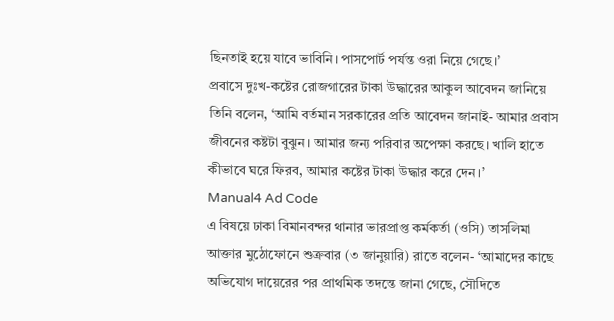ছিনতাই হয়ে যাবে ভাবিনি। পাসপোর্ট পর্যন্ত ওরা নিয়ে গেছে।’
প্রবাসে দুঃখ-কষ্টের রোজগারের টাকা উদ্ধারের আকুল আবেদন জানিয়ে তিনি বলেন, ‘আমি বর্তমান সরকারের প্রতি আবেদন জানাই- আমার প্রবাস জীবনের কষ্টটা বুঝুন। আমার জন্য পরিবার অপেক্ষা করছে। খালি হাতে কীভাবে ঘরে ফিরব, আমার কষ্টের টাকা উদ্ধার করে দেন।’
Manual4 Ad Code
এ বিষয়ে ঢাকা বিমানবন্দর থানার ভারপ্রাপ্ত কর্মকর্তা (ওসি) তাসলিমা আক্তার মুঠোফোনে শুক্রবার (৩ জানুয়ারি) রাতে বলেন- ‘আমাদের কাছে অভিযোগ দায়েরের পর প্রাথমিক তদন্তে জানা গেছে, সৌদিতে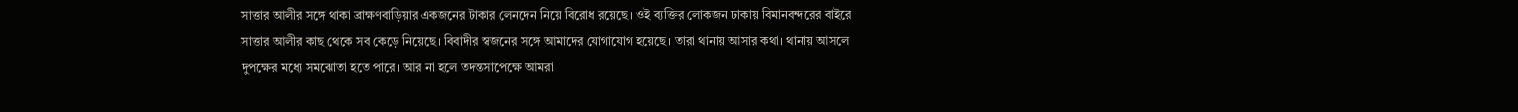সাত্তার আলীর সঙ্গে থাকা ব্রাক্ষণবাড়িয়ার একজনের টাকার লেনদেন নিয়ে বিরোধ রয়েছে। ওই ব্যক্তির লোকজন ঢাকায় বিমানবন্দরের বাইরে সাত্তার আলীর কাছ থেকে সব কেড়ে নিয়েছে। বিবাদীর স্বজনের সঙ্গে আমাদের যোগাযোগ হয়েছে। তারা থানায় আসার কথা। থানায় আসলে দুপক্ষের মধ্যে সমঝোতা হতে পারে। আর না হলে তদন্তসাপেক্ষে আমরা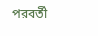পরবর্তী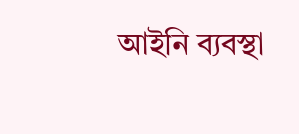আইনি ব্যবস্থা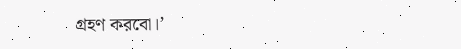গ্রহণ করবো।’